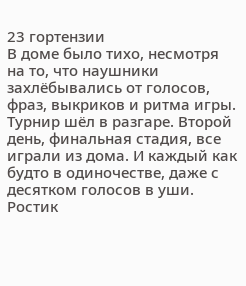23 гортензии
В доме было тихо, несмотря на то, что наушники захлёбывались от голосов, фраз, выкриков и ритма игры. Турнир шёл в разгаре. Второй день, финальная стадия, все играли из дома. И каждый как будто в одиночестве, даже с десятком голосов в уши.
Ростик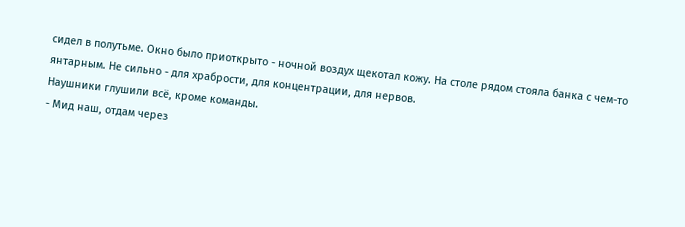сидел в полутьме. Окно было приоткрыто - ночной воздух щекотал кожу. На столе рядом стояла банка с чем-то янтарным. Не сильно - для храбрости, для концентрации, для нервов.
Наушники глушили всё, кроме команды.
- Мид наш, отдам через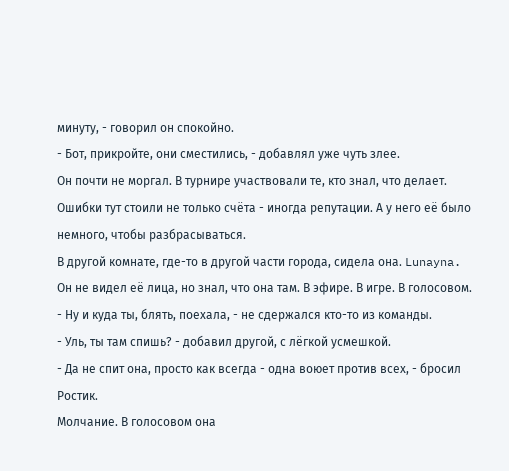минуту, - говорил он спокойно.
- Бот, прикройте, они сместились, - добавлял уже чуть злее.
Он почти не моргал. В турнире участвовали те, кто знал, что делает. Ошибки тут стоили не только счёта - иногда репутации. А у него её было немного, чтобы разбрасываться.
В другой комнате, где-то в другой части города, сидела она. Lunayna.
Он не видел её лица, но знал, что она там. В эфире. В игре. В голосовом.
- Ну и куда ты, блять, поехала, - не сдержался кто-то из команды.
- Уль, ты там спишь? - добавил другой, с лёгкой усмешкой.
- Да не спит она, просто как всегда - одна воюет против всех, - бросил Ростик.
Молчание. В голосовом она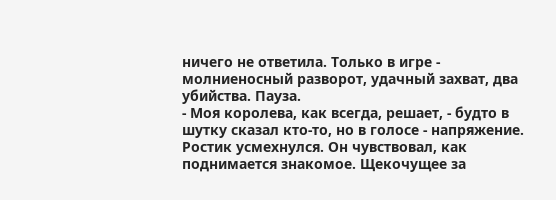ничего не ответила. Только в игре - молниеносный разворот, удачный захват, два убийства. Пауза.
- Моя королева, как всегда, решает, - будто в шутку сказал кто-то, но в голосе - напряжение.
Ростик усмехнулся. Он чувствовал, как поднимается знакомое. Щекочущее за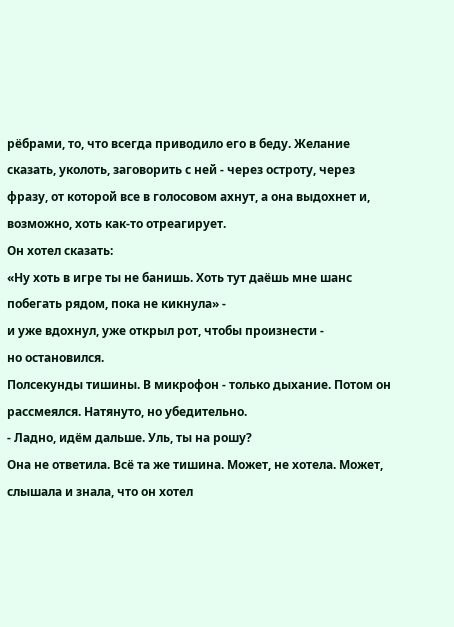рёбрами, то, что всегда приводило его в беду. Желание сказать, уколоть, заговорить с ней - через остроту, через фразу, от которой все в голосовом ахнут, а она выдохнет и, возможно, хоть как-то отреагирует.
Он хотел сказать:
«Ну хоть в игре ты не банишь. Хоть тут даёшь мне шанс побегать рядом, пока не кикнула» -
и уже вдохнул, уже открыл рот, чтобы произнести -
но остановился.
Полсекунды тишины. В микрофон - только дыхание. Потом он рассмеялся. Натянуто, но убедительно.
- Ладно, идём дальше. Уль, ты на рошу?
Она не ответила. Всё та же тишина. Может, не хотела. Может, слышала и знала, что он хотел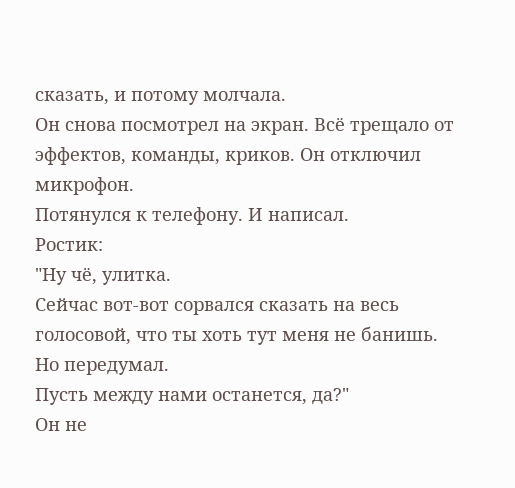сказать, и потому молчала.
Он снова посмотрел на экран. Всё трещало от эффектов, команды, криков. Он отключил микрофон.
Потянулся к телефону. И написал.
Ростик:
"Ну чё, улитка.
Сейчас вот-вот сорвался сказать на весь голосовой, что ты хоть тут меня не банишь.
Но передумал.
Пусть между нами останется, да?"
Он не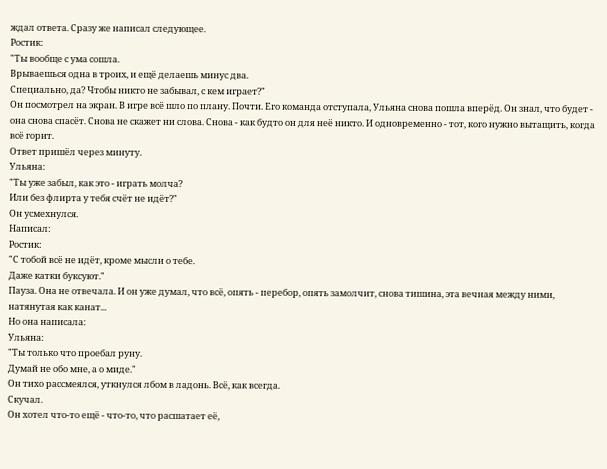ждал ответа. Сразу же написал следующее.
Ростик:
"Ты вообще с ума сошла.
Врываешься одна в троих, и ещё делаешь минус два.
Специально, да? Чтобы никто не забывал, с кем играет?"
Он посмотрел на экран. В игре всё шло по плану. Почти. Его команда отступала, Ульяна снова пошла вперёд. Он знал, что будет - она снова спасёт. Снова не скажет ни слова. Снова - как будто он для неё никто. И одновременно - тот, кого нужно вытащить, когда всё горит.
Ответ пришёл через минуту.
Ульяна:
"Ты уже забыл, как это - играть молча?
Или без флирта у тебя счёт не идёт?"
Он усмехнулся.
Написал:
Ростик:
"С тобой всё не идёт, кроме мысли о тебе.
Даже катки буксуют."
Пауза. Она не отвечала. И он уже думал, что всё, опять - перебор, опять замолчит, снова тишина, эта вечная между ними, натянутая как канат...
Но она написала:
Ульяна:
"Ты только что проебал руну.
Думай не обо мне, а о миде."
Он тихо рассмеялся, уткнулся лбом в ладонь. Всё, как всегда.
Скучал.
Он хотел что-то ещё - что-то, что расшатает её,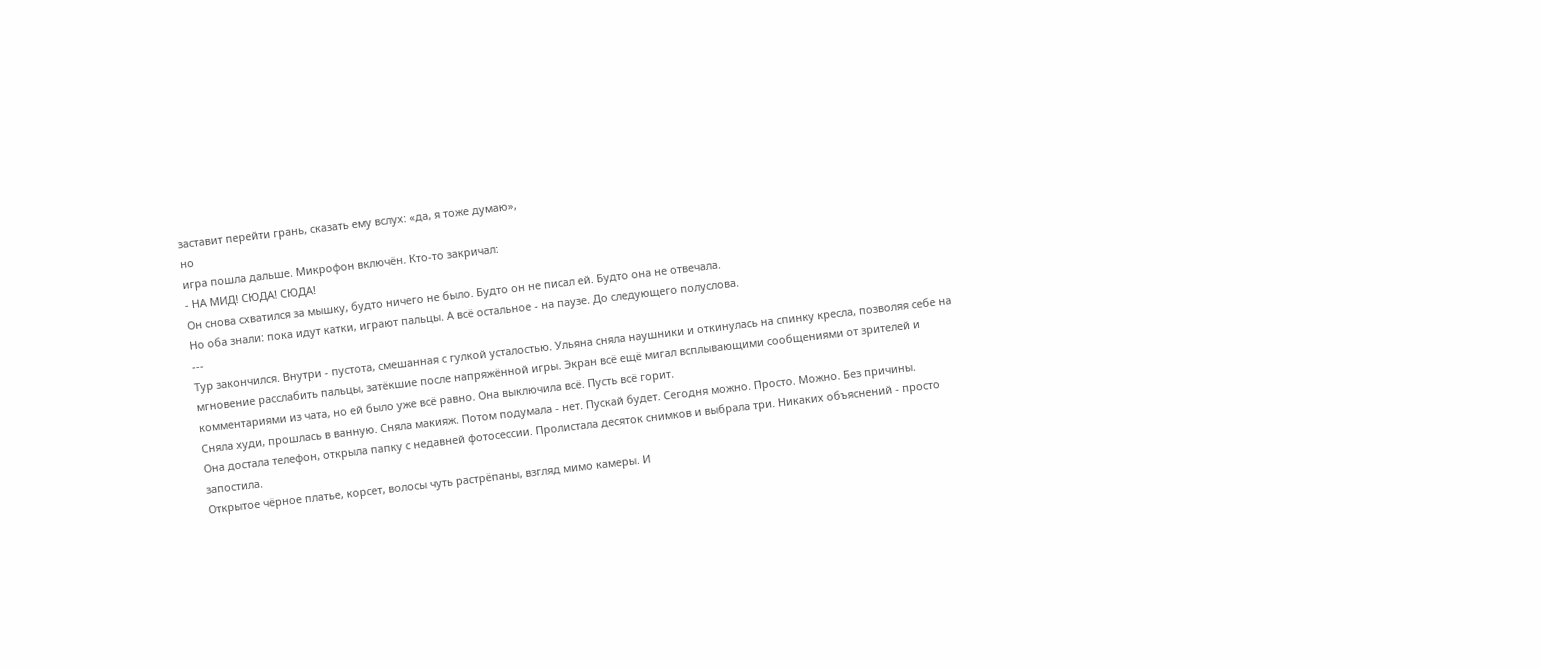заставит перейти грань, сказать ему вслух: «да, я тоже думаю»,
но
игра пошла дальше. Микрофон включён. Кто-то закричал:
- НА МИД! СЮДА! СЮДА!
Он снова схватился за мышку, будто ничего не было. Будто он не писал ей. Будто она не отвечала.
Но оба знали: пока идут катки, играют пальцы. А всё остальное - на паузе. До следующего полуслова.
---
Тур закончился. Внутри - пустота, смешанная с гулкой усталостью. Ульяна сняла наушники и откинулась на спинку кресла, позволяя себе на мгновение расслабить пальцы, затёкшие после напряжённой игры. Экран всё ещё мигал всплывающими сообщениями от зрителей и комментариями из чата, но ей было уже всё равно. Она выключила всё. Пусть всё горит.
Сняла худи, прошлась в ванную. Сняла макияж. Потом подумала - нет. Пускай будет. Сегодня можно. Просто. Можно. Без причины.
Она достала телефон, открыла папку с недавней фотосессии. Пролистала десяток снимков и выбрала три. Никаких объяснений - просто запостила.
Открытое чёрное платье, корсет, волосы чуть растрёпаны, взгляд мимо камеры. И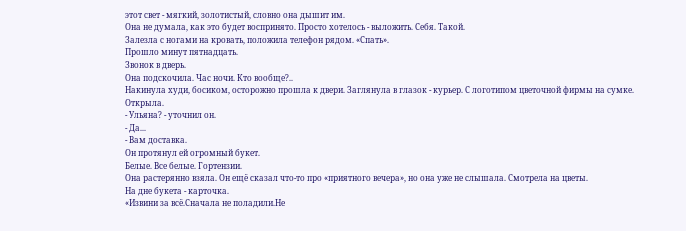этот свет - мягкий, золотистый, словно она дышит им.
Она не думала, как это будет воспринято. Просто хотелось - выложить. Себя. Такой.
Залезла с ногами на кровать, положила телефон рядом. «Спать».
Прошло минут пятнадцать.
Звонок в дверь.
Она подскочила. Час ночи. Кто вообще?..
Накинула худи, босиком, осторожно прошла к двери. Заглянула в глазок - курьер. С логотипом цветочной фирмы на сумке.
Открыла.
- Ульяна? - уточнил он.
- Да...
- Вам доставка.
Он протянул ей огромный букет.
Белые. Все белые. Гортензии.
Она растерянно взяла. Он ещё сказал что-то про «приятного вечера», но она уже не слышала. Смотрела на цветы.
На дне букета - карточка.
«Извини за всё.Сначала не поладили.Не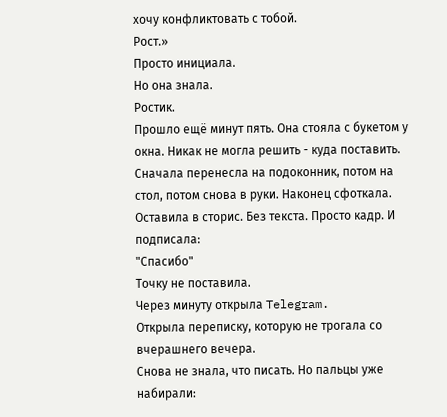хочу конфликтовать с тобой.
Рост.»
Просто инициала.
Но она знала.
Ростик.
Прошло ещё минут пять. Она стояла с букетом у окна. Никак не могла решить - куда поставить. Сначала перенесла на подоконник, потом на стол, потом снова в руки. Наконец сфоткала. Оставила в сторис. Без текста. Просто кадр. И подписала:
"Спасибо"
Точку не поставила.
Через минуту открыла Telegram.
Открыла переписку, которую не трогала со вчерашнего вечера.
Снова не знала, что писать. Но пальцы уже набирали: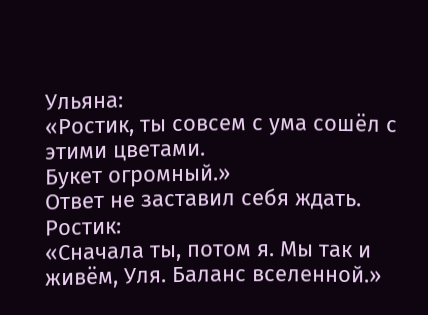Ульяна:
«Ростик, ты совсем с ума сошёл с этими цветами.
Букет огромный.»
Ответ не заставил себя ждать.
Ростик:
«Сначала ты, потом я. Мы так и живём, Уля. Баланс вселенной.»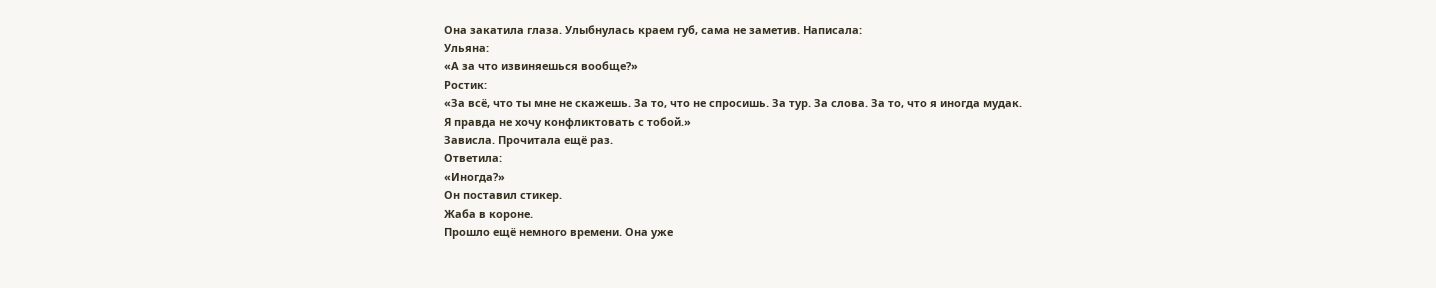Она закатила глаза. Улыбнулась краем губ, сама не заметив. Написала:
Ульяна:
«А за что извиняешься вообще?»
Ростик:
«За всё, что ты мне не скажешь. За то, что не спросишь. За тур. За слова. За то, что я иногда мудак.
Я правда не хочу конфликтовать с тобой.»
Зависла. Прочитала ещё раз.
Ответила:
«Иногда?»
Он поставил стикер.
Жаба в короне.
Прошло ещё немного времени. Она уже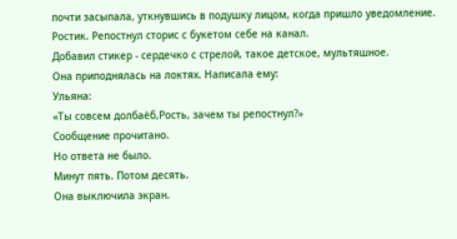почти засыпала, уткнувшись в подушку лицом, когда пришло уведомление.
Ростик. Репостнул сторис с букетом себе на канал.
Добавил стикер - сердечко с стрелой, такое детское, мультяшное.
Она приподнялась на локтях. Написала ему:
Ульяна:
«Ты совсем долбаёб,Рость, зачем ты репостнул?»
Сообщение прочитано.
Но ответа не было.
Минут пять. Потом десять.
Она выключила экран.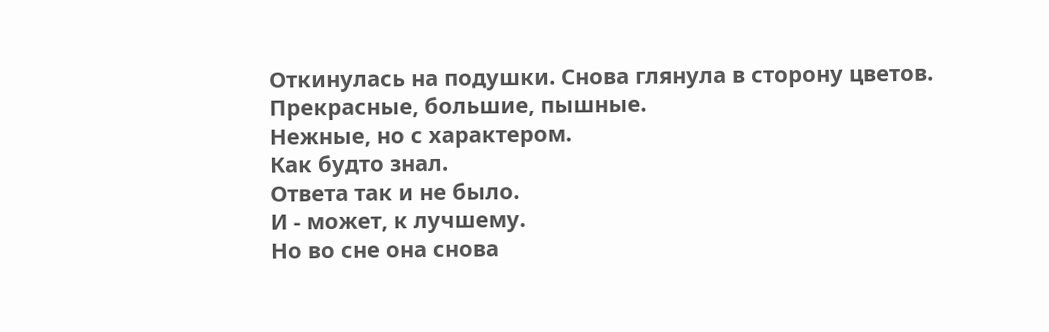Откинулась на подушки. Снова глянула в сторону цветов.
Прекрасные, большие, пышные.
Нежные, но с характером.
Как будто знал.
Ответа так и не было.
И - может, к лучшему.
Но во сне она снова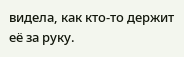видела, как кто-то держит её за руку.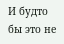И будто бы это не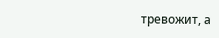тревожит, а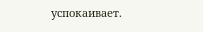успокаивает.